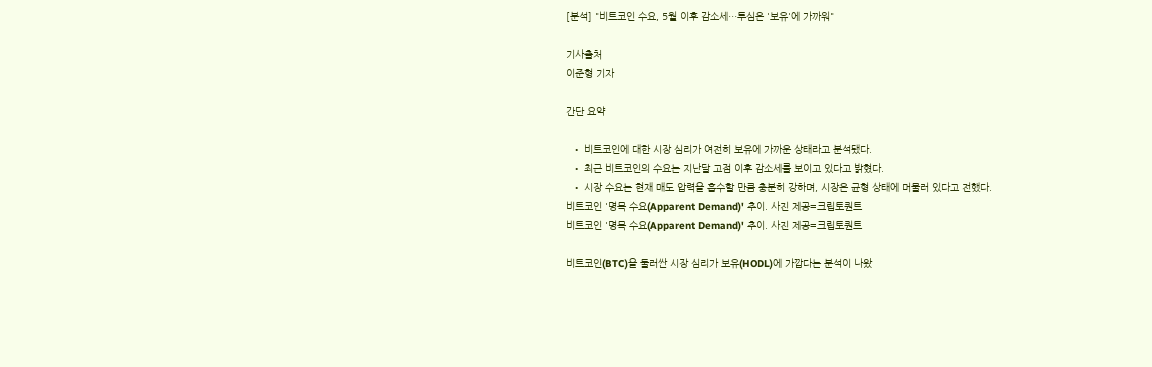[분석] "비트코인 수요, 5월 이후 감소세…투심은 '보유'에 가까워"

기사출처
이준형 기자

간단 요약

  • 비트코인에 대한 시장 심리가 여전히 보유에 가까운 상태라고 분석됐다.
  • 최근 비트코인의 수요는 지난달 고점 이후 감소세를 보이고 있다고 밝혔다.
  • 시장 수요는 현재 매도 압력을 흡수할 만큼 충분히 강하며, 시장은 균형 상태에 머물러 있다고 전했다.
비트코인 '명목 수요(Apparent Demand)' 추이. 사진 제공=크립토퀀트
비트코인 '명목 수요(Apparent Demand)' 추이. 사진 제공=크립토퀀트

비트코인(BTC)을 둘러싼 시장 심리가 보유(HODL)에 가깝다는 분석이 나왔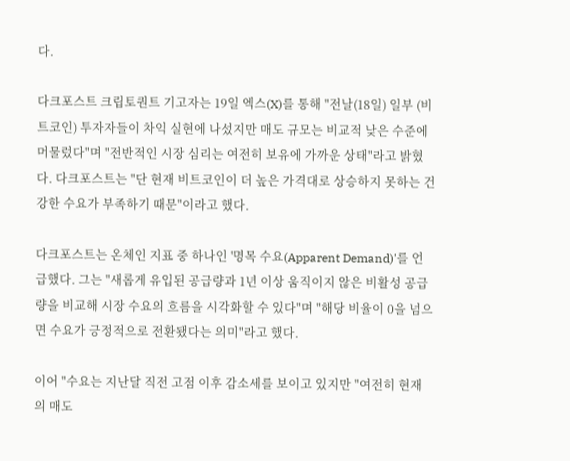다.

다크포스트 크립토퀀트 기고자는 19일 엑스(X)를 통해 "전날(18일) 일부 (비트코인) 투자자들이 차익 실현에 나섰지만 매도 규모는 비교적 낮은 수준에 머물렀다"며 "전반적인 시장 심리는 여전히 보유에 가까운 상태"라고 밝혔다. 다크포스트는 "단 현재 비트코인이 더 높은 가격대로 상승하지 못하는 건 강한 수요가 부족하기 때문"이라고 했다.

다크포스트는 온체인 지표 중 하나인 '명목 수요(Apparent Demand)'를 언급했다. 그는 "새롭게 유입된 공급량과 1년 이상 움직이지 않은 비활성 공급량을 비교해 시장 수요의 흐름을 시각화할 수 있다"며 "해당 비율이 0을 넘으면 수요가 긍정적으로 전환됐다는 의미"라고 했다.

이어 "수요는 지난달 직전 고점 이후 감소세를 보이고 있지만 "여전히 현재의 매도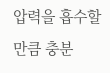압력을 흡수할 만큼 충분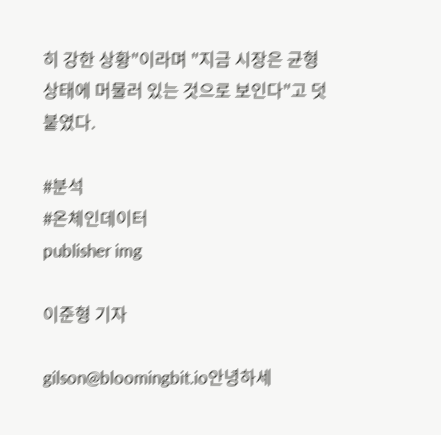히 강한 상황"이라며 "지금 시장은 균형 상태에 머물러 있는 것으로 보인다"고 덧붙였다.

#분석
#온체인데이터
publisher img

이준형 기자

gilson@bloomingbit.io안녕하세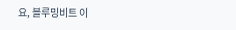요, 블루밍비트 이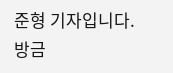준형 기자입니다.
방금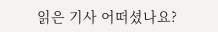읽은 기사 어떠셨나요?